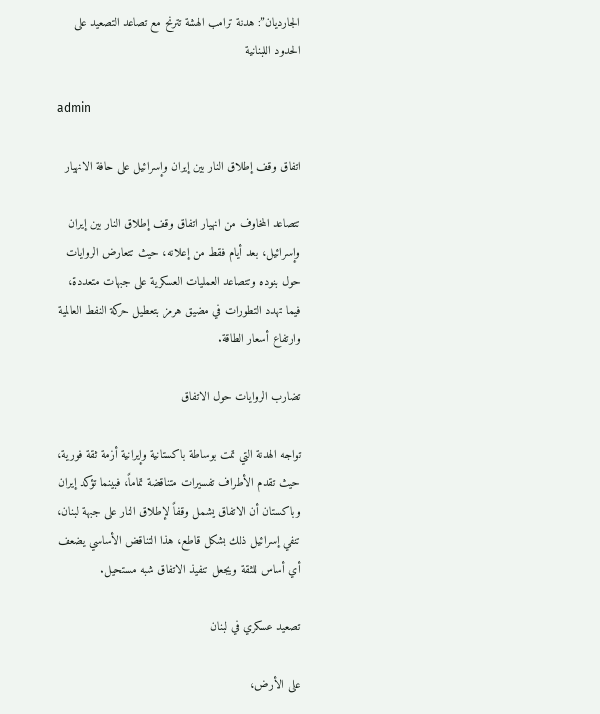الجارديان”: هدنة ترامب الهشة تترنح مع تصاعد التصعيد على الحدود اللبنانية

admin

اتفاق وقف إطلاق النار بين إيران وإسرائيل على حافة الانهيار

تتصاعد المخاوف من انهيار اتفاق وقف إطلاق النار بين إيران وإسرائيل، بعد أيام فقط من إعلانه، حيث تتعارض الروايات حول بنوده وتتصاعد العمليات العسكرية على جبهات متعددة، فيما تهدد التطورات في مضيق هرمز بتعطيل حركة النفط العالمية وارتفاع أسعار الطاقة.

تضارب الروايات حول الاتفاق

تواجه الهدنة التي تمت بوساطة باكستانية وإيرانية أزمة ثقة فورية، حيث تقدم الأطراف تفسيرات متناقضة تماماً، فبينما تؤكد إيران وباكستان أن الاتفاق يشمل وقفاً لإطلاق النار على جبهة لبنان، تنفي إسرائيل ذلك بشكل قاطع، هذا التناقض الأساسي يضعف أي أساس للثقة ويجعل تنفيذ الاتفاق شبه مستحيل.

تصعيد عسكري في لبنان

على الأرض،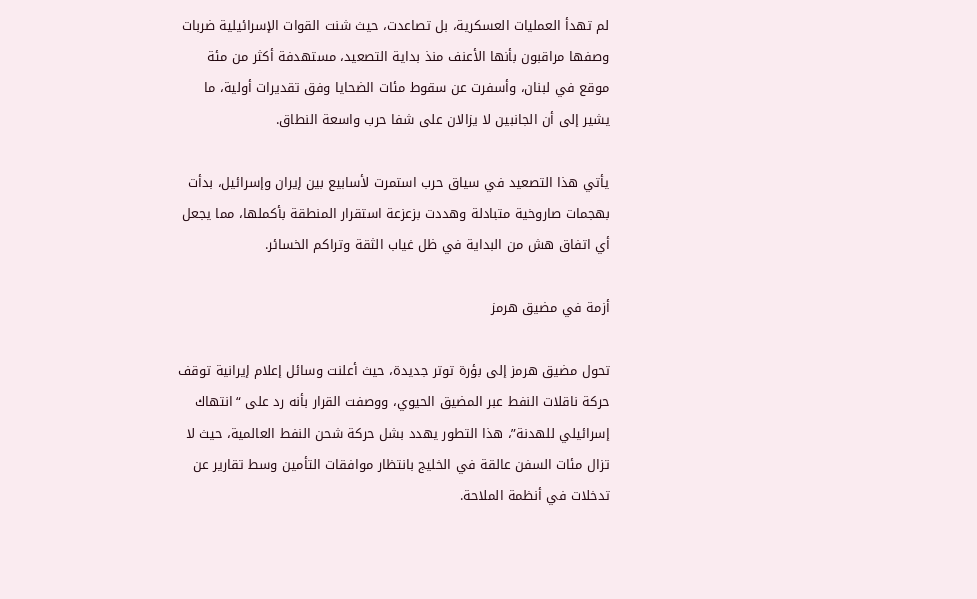لم تهدأ العمليات العسكرية، بل تصاعدت، حيث شنت القوات الإسرائيلية ضربات وصفها مراقبون بأنها الأعنف منذ بداية التصعيد، مستهدفة أكثر من مئة موقع في لبنان، وأسفرت عن سقوط مئات الضحايا وفق تقديرات أولية، ما يشير إلى أن الجانبين لا يزالان على شفا حرب واسعة النطاق.

يأتي هذا التصعيد في سياق حرب استمرت لأسابيع بين إيران وإسرائيل، بدأت بهجمات صاروخية متبادلة وهددت بزعزعة استقرار المنطقة بأكملها، مما يجعل أي اتفاق هش من البداية في ظل غياب الثقة وتراكم الخسائر.

أزمة في مضيق هرمز

تحول مضيق هرمز إلى بؤرة توتر جديدة، حيث أعلنت وسائل إعلام إيرانية توقف حركة ناقلات النفط عبر المضيق الحيوي، ووصفت القرار بأنه رد على “انتهاك إسرائيلي للهدنة”، هذا التطور يهدد بشل حركة شحن النفط العالمية، حيث لا تزال مئات السفن عالقة في الخليج بانتظار موافقات التأمين وسط تقارير عن تدخلات في أنظمة الملاحة.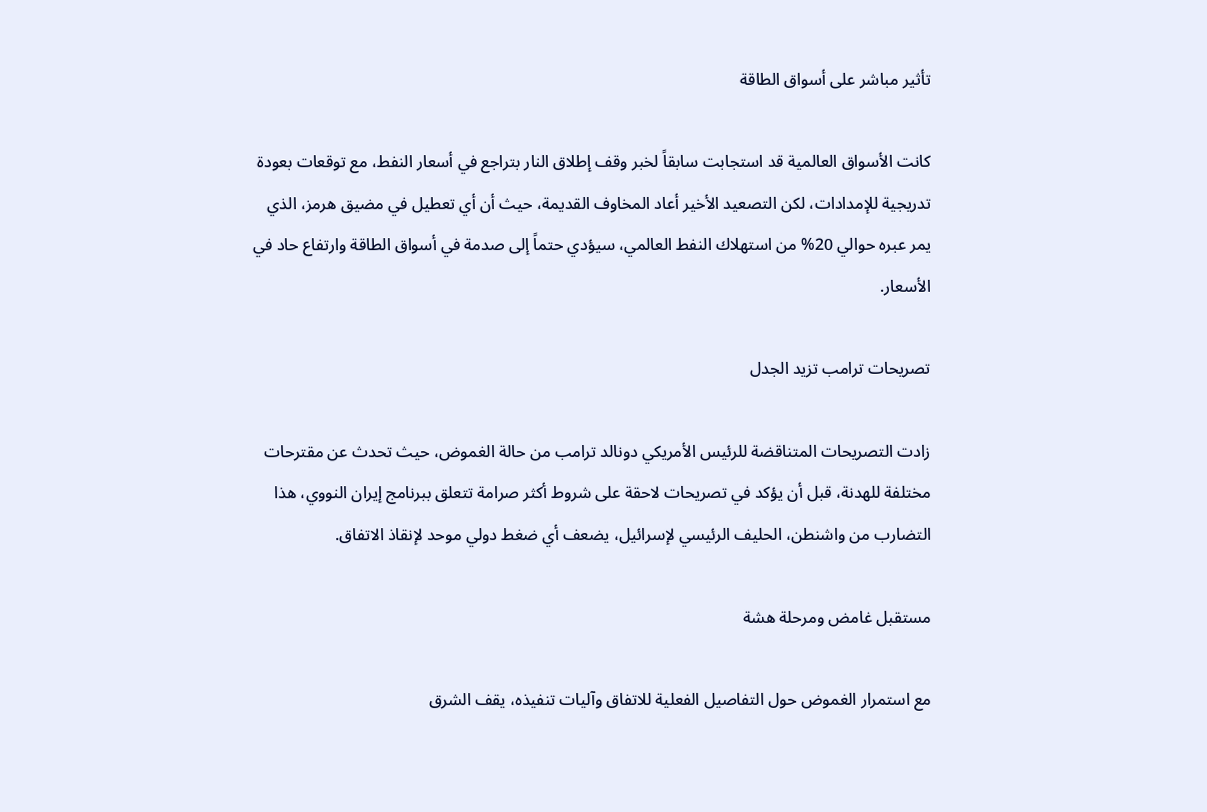تأثير مباشر على أسواق الطاقة

كانت الأسواق العالمية قد استجابت سابقاً لخبر وقف إطلاق النار بتراجع في أسعار النفط، مع توقعات بعودة تدريجية للإمدادات، لكن التصعيد الأخير أعاد المخاوف القديمة، حيث أن أي تعطيل في مضيق هرمز، الذي يمر عبره حوالي 20% من استهلاك النفط العالمي، سيؤدي حتماً إلى صدمة في أسواق الطاقة وارتفاع حاد في الأسعار.

تصريحات ترامب تزيد الجدل

زادت التصريحات المتناقضة للرئيس الأمريكي دونالد ترامب من حالة الغموض، حيث تحدث عن مقترحات مختلفة للهدنة، قبل أن يؤكد في تصريحات لاحقة على شروط أكثر صرامة تتعلق ببرنامج إيران النووي، هذا التضارب من واشنطن، الحليف الرئيسي لإسرائيل، يضعف أي ضغط دولي موحد لإنقاذ الاتفاق.

مستقبل غامض ومرحلة هشة

مع استمرار الغموض حول التفاصيل الفعلية للاتفاق وآليات تنفيذه، يقف الشرق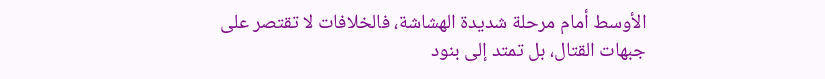الأوسط أمام مرحلة شديدة الهشاشة، فالخلافات لا تقتصر على جبهات القتال، بل تمتد إلى بنود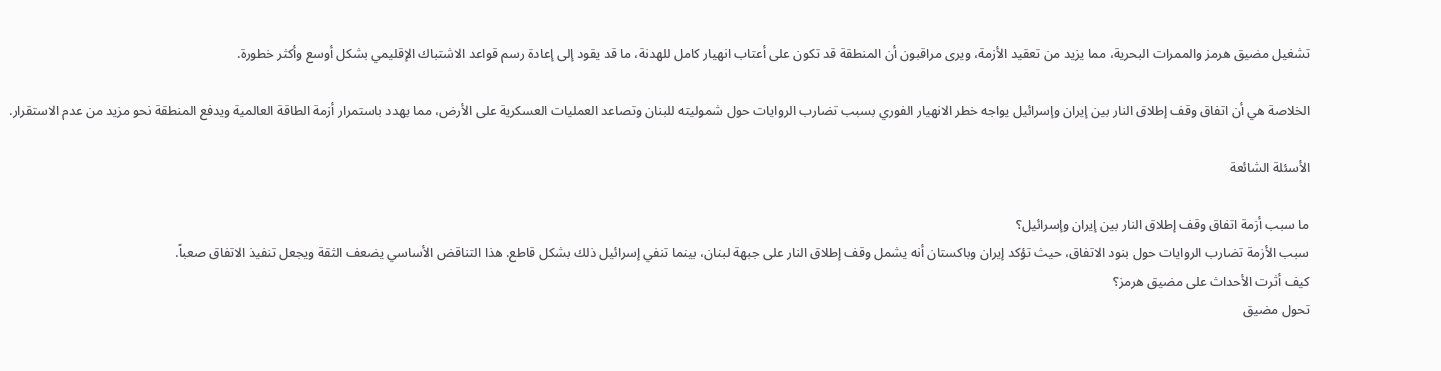تشغيل مضيق هرمز والممرات البحرية، مما يزيد من تعقيد الأزمة، ويرى مراقبون أن المنطقة قد تكون على أعتاب انهيار كامل للهدنة، ما قد يقود إلى إعادة رسم قواعد الاشتباك الإقليمي بشكل أوسع وأكثر خطورة.

الخلاصة هي أن اتفاق وقف إطلاق النار بين إيران وإسرائيل يواجه خطر الانهيار الفوري بسبب تضارب الروايات حول شموليته للبنان وتصاعد العمليات العسكرية على الأرض، مما يهدد باستمرار أزمة الطاقة العالمية ويدفع المنطقة نحو مزيد من عدم الاستقرار.

الأسئلة الشائعة

ما سبب أزمة اتفاق وقف إطلاق النار بين إيران وإسرائيل؟
سبب الأزمة تضارب الروايات حول بنود الاتفاق، حيث تؤكد إيران وباكستان أنه يشمل وقف إطلاق النار على جبهة لبنان، بينما تنفي إسرائيل ذلك بشكل قاطع. هذا التناقض الأساسي يضعف الثقة ويجعل تنفيذ الاتفاق صعباً.
كيف أثرت الأحداث على مضيق هرمز؟
تحول مضيق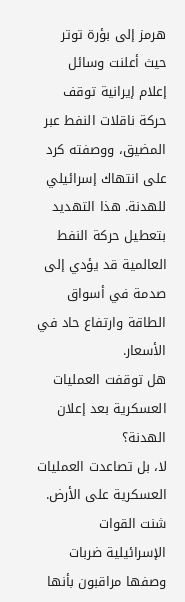هرمز إلى بؤرة توتر حيث أعلنت وسائل إعلام إيرانية توقف حركة ناقلات النفط عبر المضيق، ووصفته كرد على انتهاك إسرائيلي للهدنة. هذا التهديد بتعطيل حركة النفط العالمية قد يؤدي إلى صدمة في أسواق الطاقة وارتفاع حاد في الأسعار.
هل توقفت العمليات العسكرية بعد إعلان الهدنة؟
لا، بل تصاعدت العمليات العسكرية على الأرض. شنت القوات الإسرائيلية ضربات وصفها مراقبون بأنها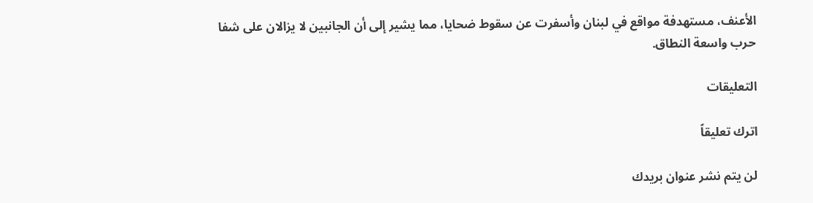الأعنف، مستهدفة مواقع في لبنان وأسفرت عن سقوط ضحايا، مما يشير إلى أن الجانبين لا يزالان على شفا حرب واسعة النطاق.

التعليقات

اترك تعليقاً

لن يتم نشر عنوان بريدك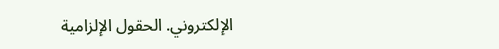الإلكتروني. الحقول الإلزامية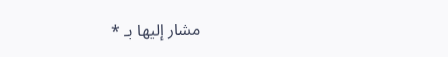مشار إليها بـ *